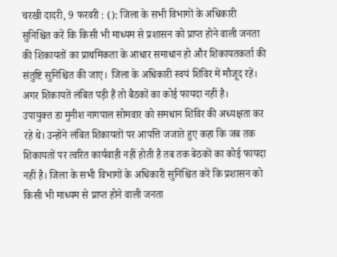चरखी दादरी, 9 फरवरी : (): जिला के सभी विभागों के अधिकारी सुनिश्चित करें कि किसी भी माध्यम से प्रशासन को प्राप्त होने वाली जनता की शिकायतों का प्राथमिकता के आधार समाधान हो और शिकायतकर्ता की संतुष्टि सुनिश्चित की जाए। जिला के अधिकारी स्वयं शिविर में मौजूद रहें। अगर शिकायतें लंबित पड़ी हैं तो बैठकों का कोई फायदा नहीं है।
उपायुक्त डा मुनीश नागपाल सोमवार को समधान शिविर की अध्यक्षता कर रहे थे। उन्होंने लंबित शिकायतों पर आपत्ति जजाते हुए कहा कि जब तक शिकायतों पर त्वरित कार्यवाही नहीं होती है तब तक बेठकों का कोई फायदा नहीं है। जिला के सभी विभागों के अधिकारी सुनिश्चित करें कि प्रशासन को किसी भी माध्यम से प्राप्त होने वाली जनता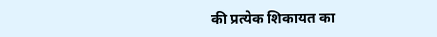की प्रत्येक शिकायत का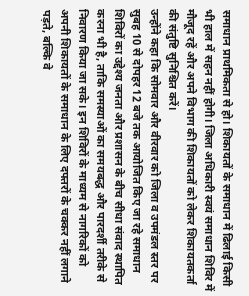समाधान प्राथमिकता से हो। शिकायतों के समाधान में ढिलाई किसी भी हाल में सहन नहीं होगी। जिला अधिकारी स्वयं समाधान शिविर में मौजूद रहें और अपने विभाग की शिकायतों को लेकर शिकायतकर्ता की संतुष्टि सुनिश्चित करें।
उन्होंने कहा कि सोमवार और वीरवार को जिला व उपमंडल स्तर पर सुबह 10 से दोपहर 12 बजे तक आयोजित किए जा रहे समाधान शिविरों का उद्देश्य जनता और प्रशासन के बीच सीधा संवाद स्थापित करना भी है, ताकि समस्याओं का समयबद्ध और पारदर्शी तरीके से निवारण किया जा सके। इन शिविरों के माध्यम से नागरिकों को अपनी शिकायतों के समाधान के लिए दफ्तरों के चक्कर नहीं लगाने पड़ते, बल्कि वे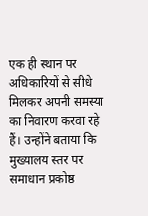एक ही स्थान पर अधिकारियों से सीधे मिलकर अपनी समस्या का निवारण करवा रहे हैं। उन्होंने बताया कि मुख्यालय स्तर पर समाधान प्रकोष्ठ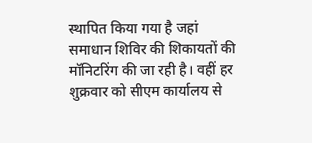स्थापित किया गया है जहां समाधान शिविर की शिकायतों की मॉनिटरिंग की जा रही है। वहीं हर शुक्रवार को सीएम कार्यालय से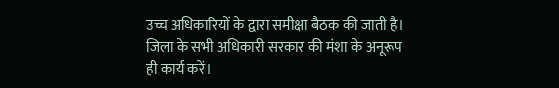उच्च अधिकारियों के द्वारा समीक्षा बैठक की जाती है। जिला के सभी अधिकारी सरकार की मंशा के अनूरूप ही कार्य करें।